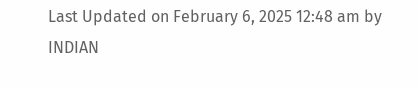Last Updated on February 6, 2025 12:48 am by INDIAN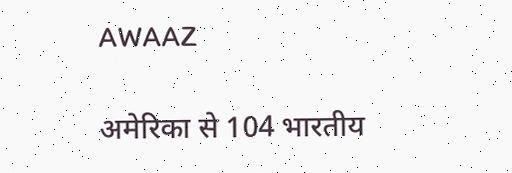AWAAZ

अमेरिका से 104 भारतीय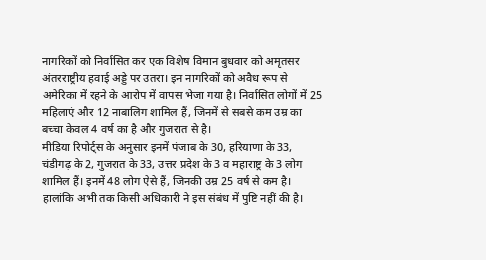नागरिकों को निर्वासित कर एक विशेष विमान बुधवार को अमृतसर अंतरराष्ट्रीय हवाई अड्डे पर उतरा। इन नागरिकों को अवैध रूप से अमेरिका में रहने के आरोप में वापस भेजा गया है। निर्वासित लोगों में 25 महिलाएं और 12 नाबालिग शामिल हैं, जिनमें से सबसे कम उम्र का बच्चा केवल 4 वर्ष का है और गुजरात से है।
मीडिया रिपोर्ट्स के अनुसार इनमें पंजाब के 30, हरियाणा के 33, चंडीगढ़ के 2, गुजरात के 33, उत्तर प्रदेश के 3 व महाराष्ट्र के 3 लोग शामिल हैं। इनमें 48 लोग ऐसे हैं, जिनकी उम्र 25 वर्ष से कम है। हालांकि अभी तक किसी अधिकारी ने इस संबंध में पुष्टि नहीं की है।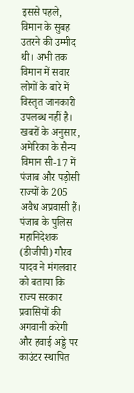इससे पहले, विमान के सुबह उतरने की उम्मीद थी। अभी तक विमान में सवार लोगों के बारे में विस्तृत जानकारी उपलब्ध नहीं है।
खबरों के अनुसार, अमेरिका के सैन्य विमान सी-17 में पंजाब और पड़ोसी राज्यों के 205 अवैध अप्रवासी हैं। पंजाब के पुलिस महानिदेशक (डीजीपी) गौरव यादव ने मंगलवार को बताया कि राज्य सरकार प्रवासियों की अगवानी करेगी और हवाई अड्डे पर काउंटर स्थापित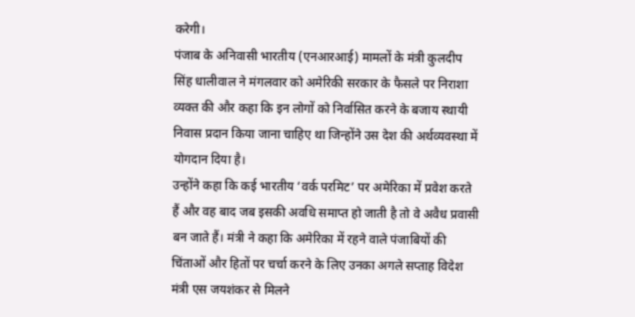करेगी।
पंजाब के अनिवासी भारतीय (एनआरआई) मामलों के मंत्री कुलदीप सिंह धालीवाल ने मंगलवार को अमेरिकी सरकार के फैसले पर निराशा व्यक्त की और कहा कि इन लोगों को निर्वासित करने के बजाय स्थायी निवास प्रदान किया जाना चाहिए था जिन्होंने उस देश की अर्थव्यवस्था में योगदान दिया है।
उन्होंने कहा कि कई भारतीय ‘वर्क परमिट’ पर अमेरिका में प्रवेश करते हैं और वह बाद जब इसकी अवधि समाप्त हो जाती है तो वे अवैध प्रवासी बन जाते हैं। मंत्री ने कहा कि अमेरिका में रहने वाले पंजाबियों की चिंताओं और हितों पर चर्चा करने के लिए उनका अगले सप्ताह विदेश मंत्री एस जयशंकर से मिलने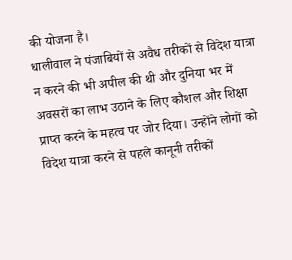की योजना है।
धालीवाल ने पंजाबियों से अवैध तरीकों से विदेश यात्रा न करने की भी अपील की थी और दुनिया भर में अवसरों का लाभ उठाने के लिए कौशल और शिक्षा प्राप्त करने के महत्व पर जोर दिया। उन्होंने लोगों को विदेश यात्रा करने से पहले कानूनी तरीकों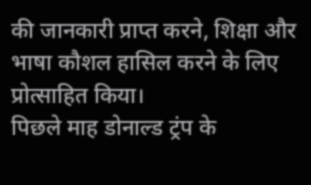की जानकारी प्राप्त करने, शिक्षा और भाषा कौशल हासिल करने के लिए प्रोत्साहित किया।
पिछले माह डोनाल्ड ट्रंप के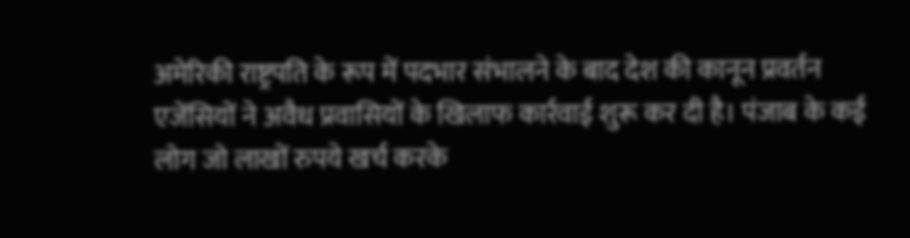अमेरिकी राष्ट्रपति के रूप में पदभार संभालने के बाद देश की कानून प्रवर्तन एजेंसियों ने अवैध प्रवासियों के खिलाफ कार्रवाई शुरू कर दी है। पंजाब के कई लोग जो लाखों रुपये खर्च करके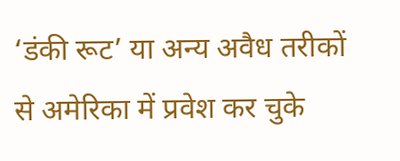‘डंकी रूट’ या अन्य अवैध तरीकों से अमेरिका में प्रवेश कर चुके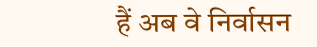हैं अब वे निर्वासन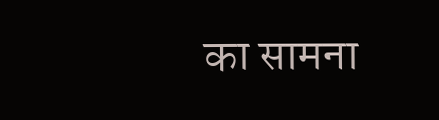का सामना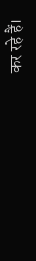कर रहे हैं।